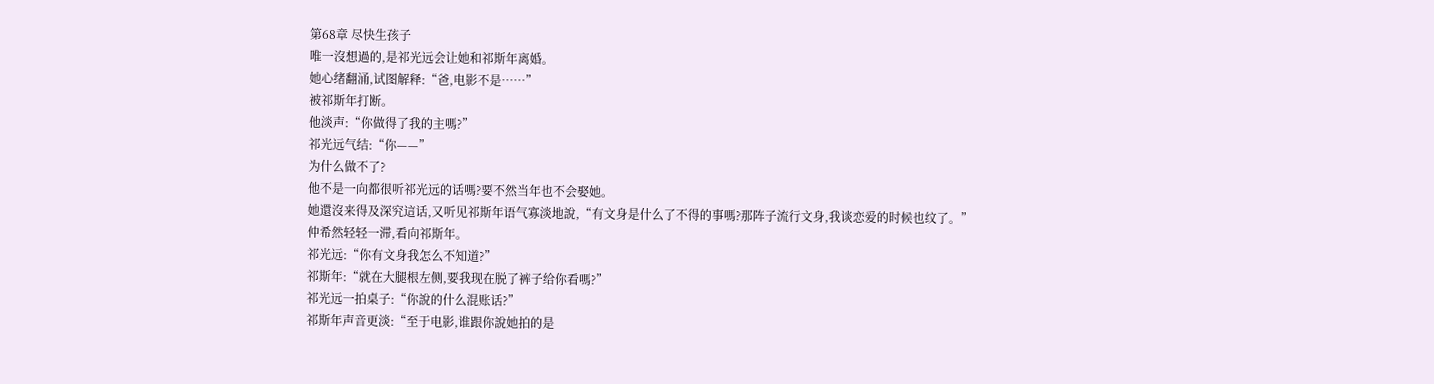第68章 尽快生孩子
唯一沒想過的,是祁光远会让她和祁斯年离婚。
她心绪翻涌,试图解释:“爸,电影不是……”
被祁斯年打断。
他淡声:“你做得了我的主嗎?”
祁光远气结:“你——”
为什么做不了?
他不是一向都很听祁光远的话嗎?要不然当年也不会娶她。
她還沒来得及深究這话,又听见祁斯年语气寡淡地說,“有文身是什么了不得的事嗎?那阵子流行文身,我谈恋爱的时候也纹了。”
仲希然轻轻一滞,看向祁斯年。
祁光远:“你有文身我怎么不知道?”
祁斯年:“就在大腿根左侧,要我现在脱了裤子给你看嗎?”
祁光远一拍桌子:“你說的什么混账话?”
祁斯年声音更淡:“至于电影,谁跟你說她拍的是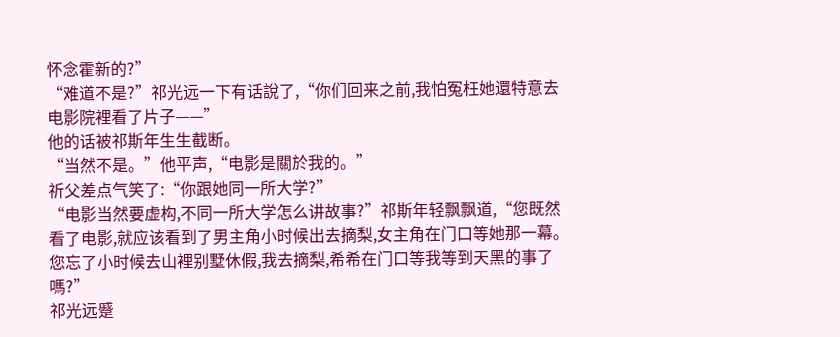怀念霍新的?”
“难道不是?”祁光远一下有话說了,“你们回来之前,我怕冤枉她還特意去电影院裡看了片子——”
他的话被祁斯年生生截断。
“当然不是。”他平声,“电影是關於我的。”
祈父差点气笑了:“你跟她同一所大学?”
“电影当然要虚构,不同一所大学怎么讲故事?”祁斯年轻飘飘道,“您既然看了电影,就应该看到了男主角小时候出去摘梨,女主角在门口等她那一幕。您忘了小时候去山裡别墅休假,我去摘梨,希希在门口等我等到天黑的事了嗎?”
祁光远蹙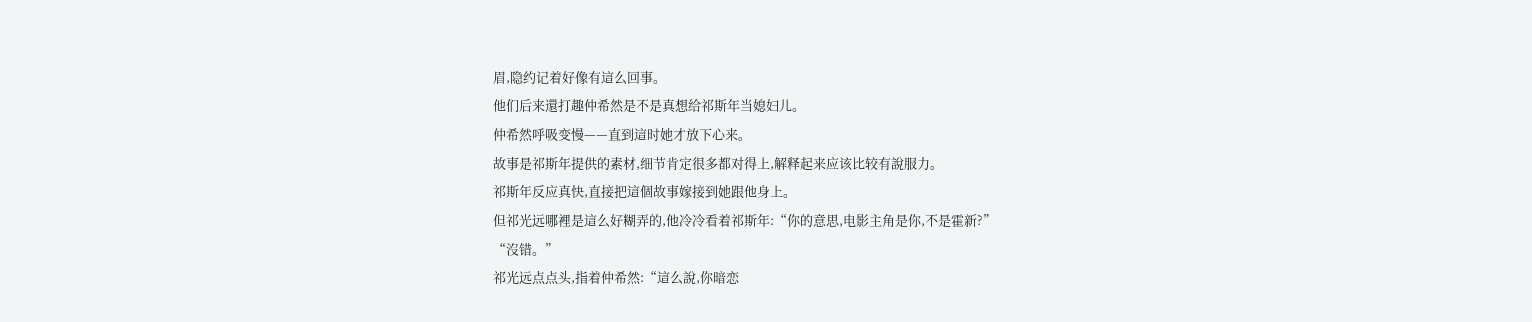眉,隐约记着好像有這么回事。
他们后来還打趣仲希然是不是真想给祁斯年当媳妇儿。
仲希然呼吸变慢——直到這时她才放下心来。
故事是祁斯年提供的素材,细节肯定很多都对得上,解释起来应该比较有說服力。
祁斯年反应真快,直接把這個故事嫁接到她跟他身上。
但祁光远哪裡是這么好糊弄的,他冷冷看着祁斯年:“你的意思,电影主角是你,不是霍新?”
“沒错。”
祁光远点点头,指着仲希然:“這么說,你暗恋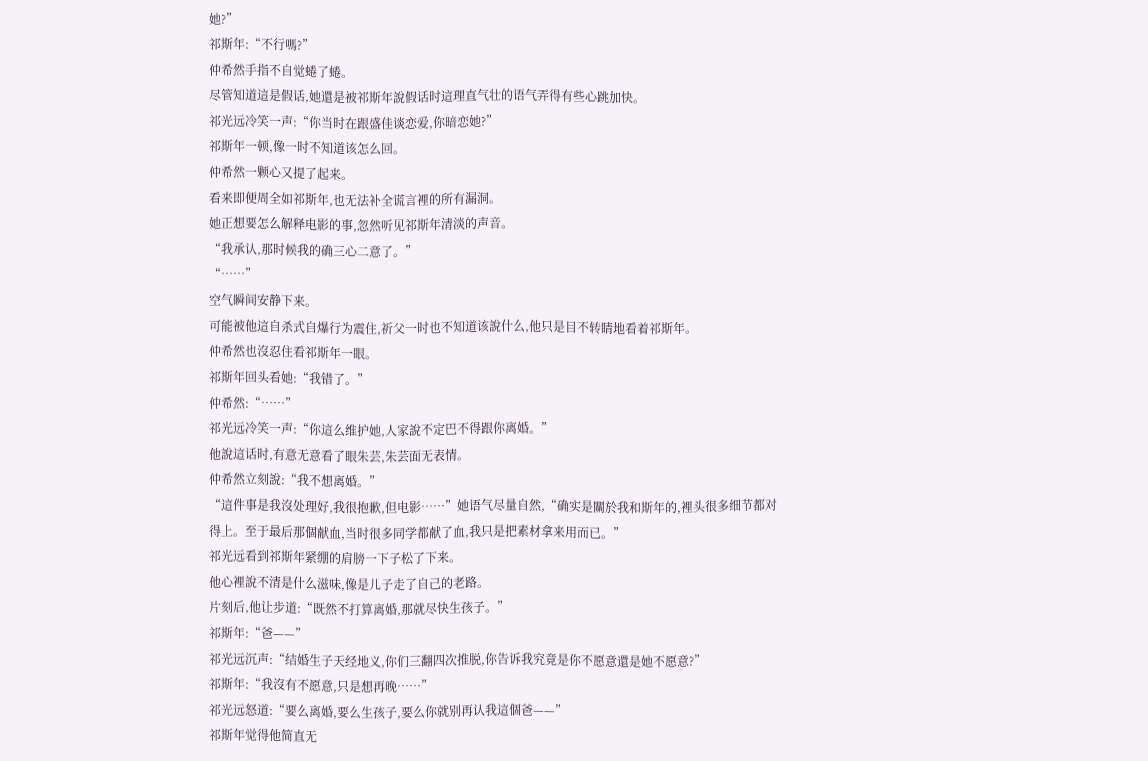她?”
祁斯年:“不行嗎?”
仲希然手指不自觉蜷了蜷。
尽管知道這是假话,她還是被祁斯年說假话时這理直气壮的语气弄得有些心跳加快。
祁光远冷笑一声:“你当时在跟盛佳谈恋爱,你暗恋她?”
祁斯年一顿,像一时不知道该怎么回。
仲希然一颗心又提了起来。
看来即便周全如祁斯年,也无法补全谎言裡的所有漏洞。
她正想要怎么解释电影的事,忽然听见祁斯年清淡的声音。
“我承认,那时候我的确三心二意了。”
“……”
空气瞬间安静下来。
可能被他這自杀式自爆行为震住,祈父一时也不知道该說什么,他只是目不转睛地看着祁斯年。
仲希然也沒忍住看祁斯年一眼。
祁斯年回头看她:“我错了。”
仲希然:“……”
祁光远冷笑一声:“你這么维护她,人家說不定巴不得跟你离婚。”
他說這话时,有意无意看了眼朱芸,朱芸面无表情。
仲希然立刻說:“我不想离婚。”
“這件事是我沒处理好,我很抱歉,但电影……”她语气尽量自然,“确实是關於我和斯年的,裡头很多细节都对得上。至于最后那個献血,当时很多同学都献了血,我只是把素材拿来用而已。”
祁光远看到祁斯年紧绷的肩膀一下子松了下来。
他心裡說不清是什么滋味,像是儿子走了自己的老路。
片刻后,他让步道:“既然不打算离婚,那就尽快生孩子。”
祁斯年:“爸——”
祁光远沉声:“结婚生子天经地义,你们三翻四次推脱,你告诉我究竟是你不愿意還是她不愿意?”
祁斯年:“我沒有不愿意,只是想再晚……”
祁光远怒道:“要么离婚,要么生孩子,要么你就别再认我這個爸——”
祁斯年觉得他简直无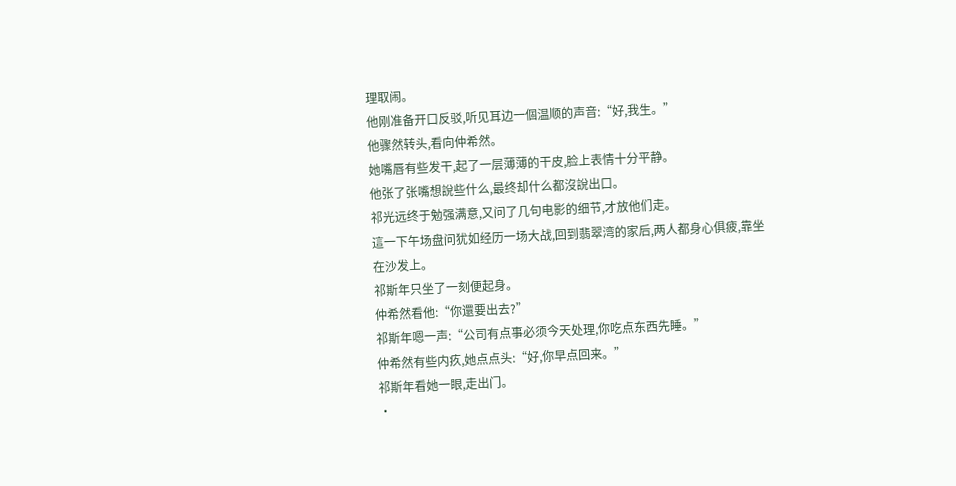理取闹。
他刚准备开口反驳,听见耳边一個温顺的声音:“好,我生。”
他骤然转头,看向仲希然。
她嘴唇有些发干,起了一层薄薄的干皮,脸上表情十分平静。
他张了张嘴想說些什么,最终却什么都沒說出口。
祁光远终于勉强满意,又问了几句电影的细节,才放他们走。
這一下午场盘问犹如经历一场大战,回到翡翠湾的家后,两人都身心俱疲,靠坐在沙发上。
祁斯年只坐了一刻便起身。
仲希然看他:“你還要出去?”
祁斯年嗯一声:“公司有点事必须今天处理,你吃点东西先睡。”
仲希然有些内疚,她点点头:“好,你早点回来。”
祁斯年看她一眼,走出门。
·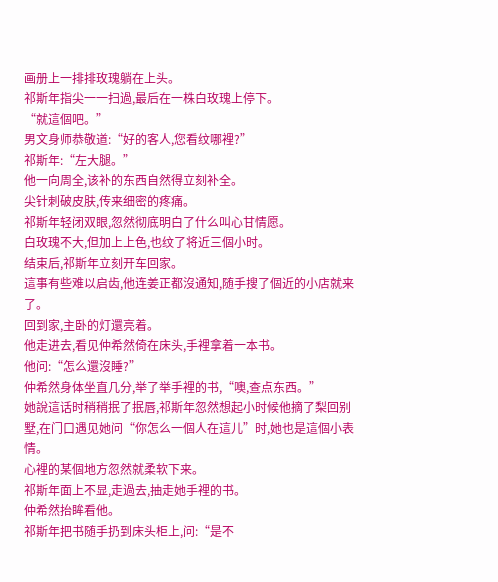画册上一排排玫瑰躺在上头。
祁斯年指尖一一扫過,最后在一株白玫瑰上停下。
“就這個吧。”
男文身师恭敬道:“好的客人,您看纹哪裡?”
祁斯年:“左大腿。”
他一向周全,该补的东西自然得立刻补全。
尖针刺破皮肤,传来细密的疼痛。
祁斯年轻闭双眼,忽然彻底明白了什么叫心甘情愿。
白玫瑰不大,但加上上色,也纹了将近三個小时。
结束后,祁斯年立刻开车回家。
這事有些难以启齿,他连姜正都沒通知,随手搜了個近的小店就来了。
回到家,主卧的灯還亮着。
他走进去,看见仲希然倚在床头,手裡拿着一本书。
他问:“怎么還沒睡?”
仲希然身体坐直几分,举了举手裡的书,“噢,查点东西。”
她說這话时稍稍抿了抿唇,祁斯年忽然想起小时候他摘了梨回别墅,在门口遇见她问“你怎么一個人在這儿”时,她也是這個小表情。
心裡的某個地方忽然就柔软下来。
祁斯年面上不显,走過去,抽走她手裡的书。
仲希然抬眸看他。
祁斯年把书随手扔到床头柜上,问:“是不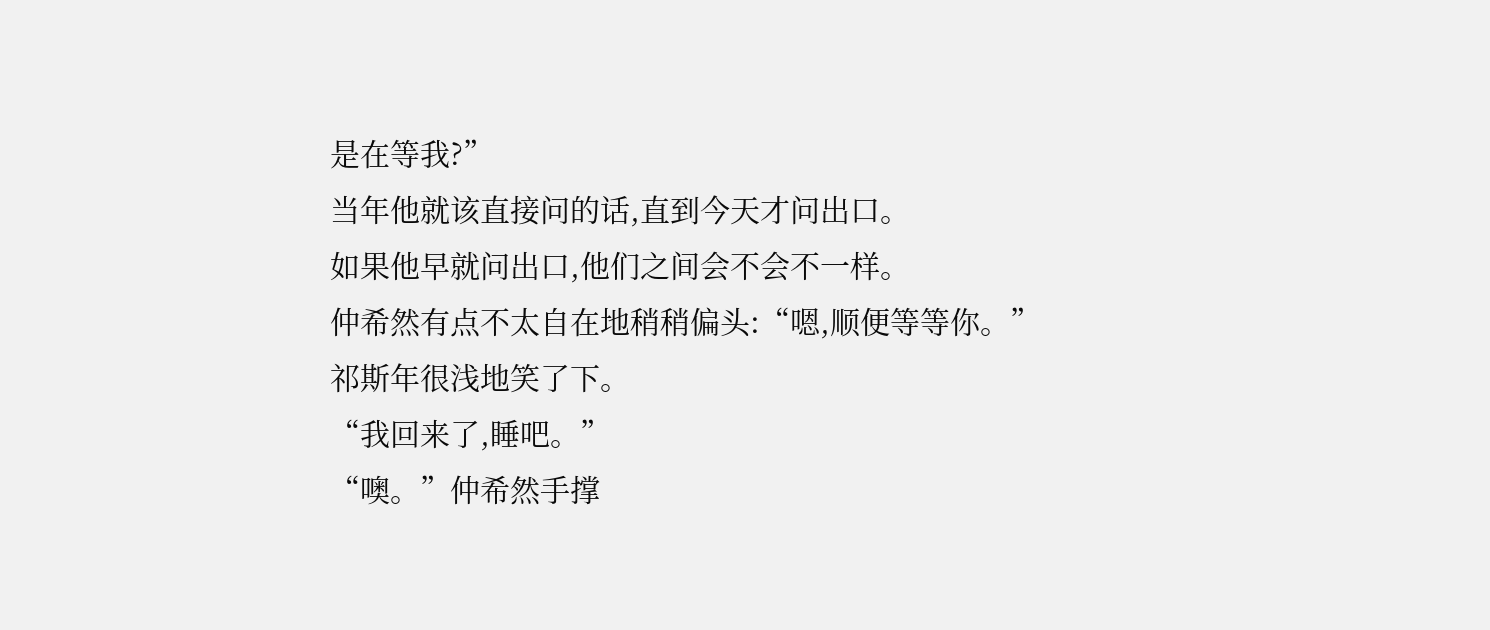是在等我?”
当年他就该直接问的话,直到今天才问出口。
如果他早就问出口,他们之间会不会不一样。
仲希然有点不太自在地稍稍偏头:“嗯,顺便等等你。”
祁斯年很浅地笑了下。
“我回来了,睡吧。”
“噢。”仲希然手撑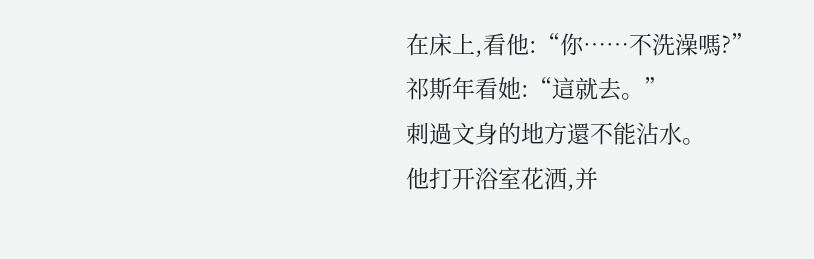在床上,看他:“你……不洗澡嗎?”
祁斯年看她:“這就去。”
刺過文身的地方還不能沾水。
他打开浴室花洒,并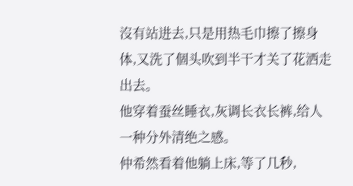沒有站进去,只是用热毛巾擦了擦身体,又洗了個头吹到半干才关了花洒走出去。
他穿着蚕丝睡衣,灰调长衣长裤,给人一种分外清绝之感。
仲希然看着他躺上床,等了几秒,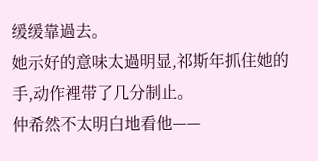缓缓靠過去。
她示好的意味太過明显,祁斯年抓住她的手,动作裡带了几分制止。
仲希然不太明白地看他——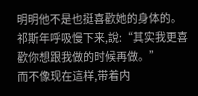明明他不是也挺喜歡她的身体的。
祁斯年呼吸慢下来,說:“其实我更喜歡你想跟我做的时候再做。”
而不像现在這样,带着内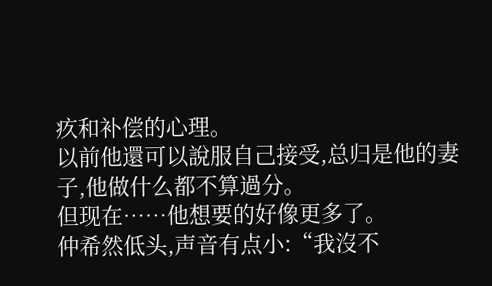疚和补偿的心理。
以前他還可以說服自己接受,总归是他的妻子,他做什么都不算過分。
但现在……他想要的好像更多了。
仲希然低头,声音有点小:“我沒不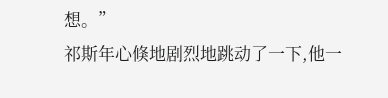想。”
祁斯年心倏地剧烈地跳动了一下,他一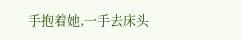手抱着她,一手去床头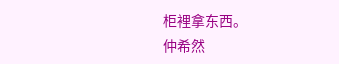柜裡拿东西。
仲希然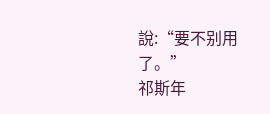說:“要不别用了。”
祁斯年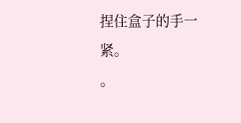捏住盒子的手一紧。
。